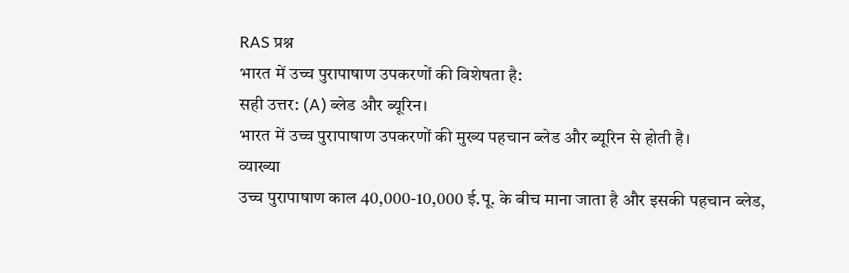RAS प्रश्न
भारत में उच्च पुरापाषाण उपकरणों की विशेषता है:
सही उत्तर: (A) ब्लेड और ब्यूरिन।
भारत में उच्च पुरापाषाण उपकरणों की मुख्य पहचान ब्लेड और ब्यूरिन से होती है।
व्याख्या
उच्च पुरापाषाण काल 40,000-10,000 ई.पू. के बीच माना जाता है और इसकी पहचान ब्लेड,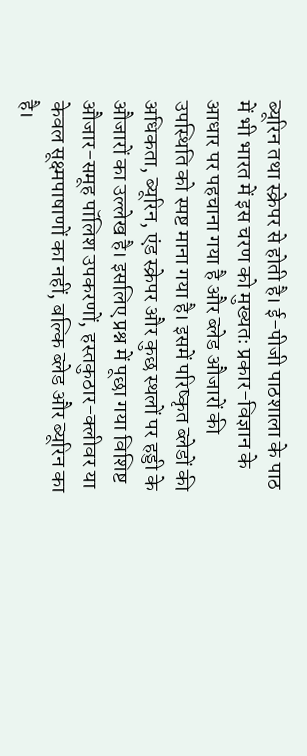ब्यूरिन तथा स्क्रेपर से होती है। ई-पीजी पाठशाला के पाठ में भी भारत में इस चरण को मुख्यतः प्रकार-विज्ञान के आधार पर पहचाना गया है और ब्लेड औजारों की उपस्थिति को स्पष्ट माना गया है। इसमें परिष्कृत ब्लेडों की अधिकता, ब्यूरिन, एंड स्क्रेपर और कुछ स्थलों पर हड्डी के औजारों का उल्लेख है। इसलिए प्रश्न में पूछा गया विशिष्ट औजार-समूह पॉलिश उपकरणों, हस्तकुठार-क्लीवर या केवल सूक्ष्मपाषाणों का नहीं, बल्कि ब्लेड और ब्यूरिन का है।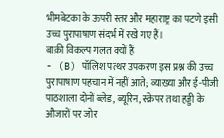भीमबेटका के ऊपरी स्तर और महाराष्ट्र का पटणे इसी उच्च पुरापाषाण संदर्भ में रखे गए हैं।
बाक़ी विकल्प गलत क्यों हैं
- (B) पॉलिश पत्थर उपकरण इस प्रश्न की उच्च पुरापाषाण पहचान में नहीं आते; व्याख्या और ई-पीजी पाठशाला दोनों ब्लेड, ब्यूरिन, स्क्रेपर तथा हड्डी के औजारों पर जोर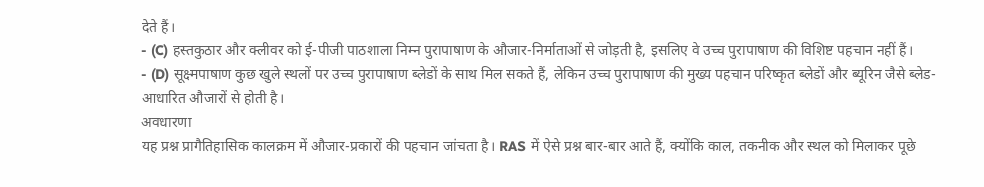देते हैं।
- (C) हस्तकुठार और क्लीवर को ई-पीजी पाठशाला निम्न पुरापाषाण के औजार-निर्माताओं से जोड़ती है, इसलिए वे उच्च पुरापाषाण की विशिष्ट पहचान नहीं हैं।
- (D) सूक्ष्मपाषाण कुछ खुले स्थलों पर उच्च पुरापाषाण ब्लेडों के साथ मिल सकते हैं, लेकिन उच्च पुरापाषाण की मुख्य पहचान परिष्कृत ब्लेडों और ब्यूरिन जैसे ब्लेड-आधारित औजारों से होती है।
अवधारणा
यह प्रश्न प्रागैतिहासिक कालक्रम में औजार-प्रकारों की पहचान जांचता है। RAS में ऐसे प्रश्न बार-बार आते हैं, क्योंकि काल, तकनीक और स्थल को मिलाकर पूछे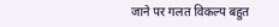जाने पर गलत विकल्प बहुत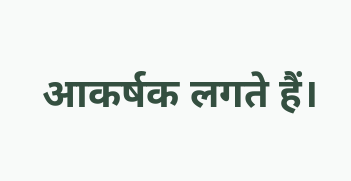आकर्षक लगते हैं।